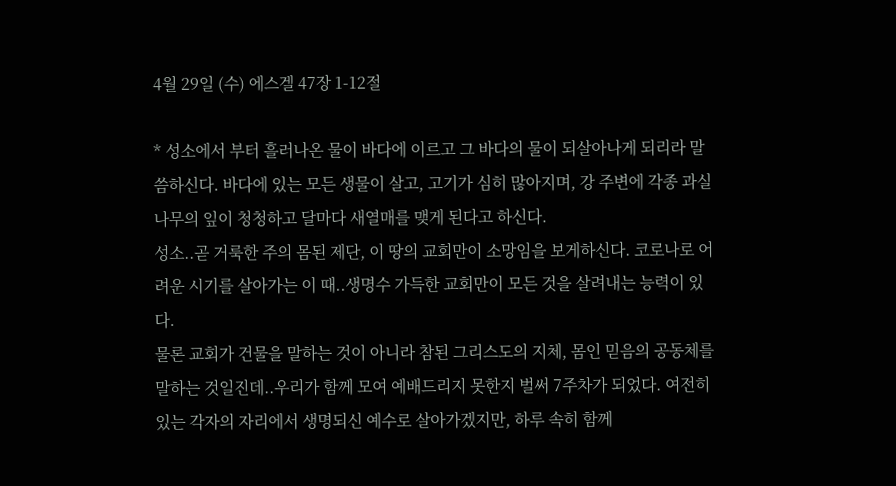4월 29일 (수) 에스겔 47장 1-12절

* 성소에서 부터 흘러나온 물이 바다에 이르고 그 바다의 물이 되살아나게 되리라 말씀하신다. 바다에 있는 모든 생물이 살고, 고기가 심히 많아지며, 강 주변에 각종 과실나무의 잎이 청청하고 달마다 새열매를 맺게 된다고 하신다.
성소..곧 거룩한 주의 몸된 제단, 이 땅의 교회만이 소망임을 보게하신다. 코로나로 어려운 시기를 살아가는 이 때..생명수 가득한 교회만이 모든 것을 살려내는 능력이 있다.
물론 교회가 건물을 말하는 것이 아니라 참된 그리스도의 지체, 몸인 믿음의 공동체를 말하는 것일진데..우리가 함께 모여 예배드리지 못한지 벌써 7주차가 되었다. 여전히 있는 각자의 자리에서 생명되신 예수로 살아가겠지만, 하루 속히 함께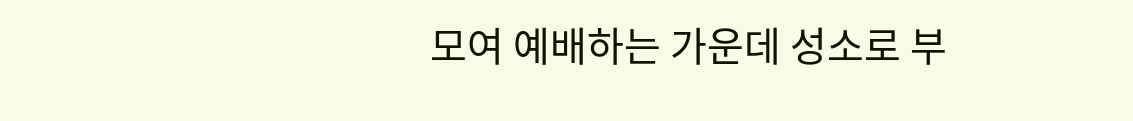모여 예배하는 가운데 성소로 부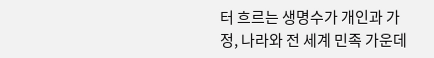터 흐르는 생명수가 개인과 가정, 나라와 전 세계 민족 가운데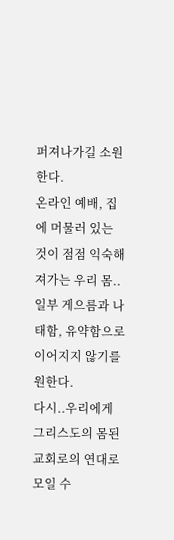퍼져나가길 소원한다.
온라인 예배, 집에 머물러 있는 것이 점점 익숙해져가는 우리 몸..일부 게으름과 나태함, 유약함으로 이어지지 않기를 원한다.
다시..우리에게 그리스도의 몸된 교회로의 연대로 모일 수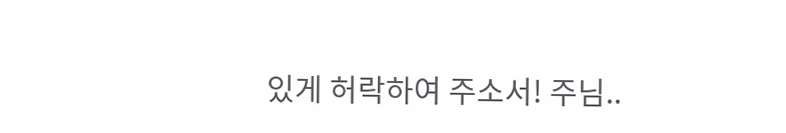있게 허락하여 주소서! 주님..